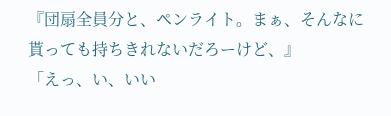『団扇全員分と、ペンライト。まぁ、そんなに貰っても持ちきれないだろーけど、』
「えっ、い、いい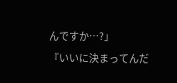んですか…?」
『いいに決まってんだ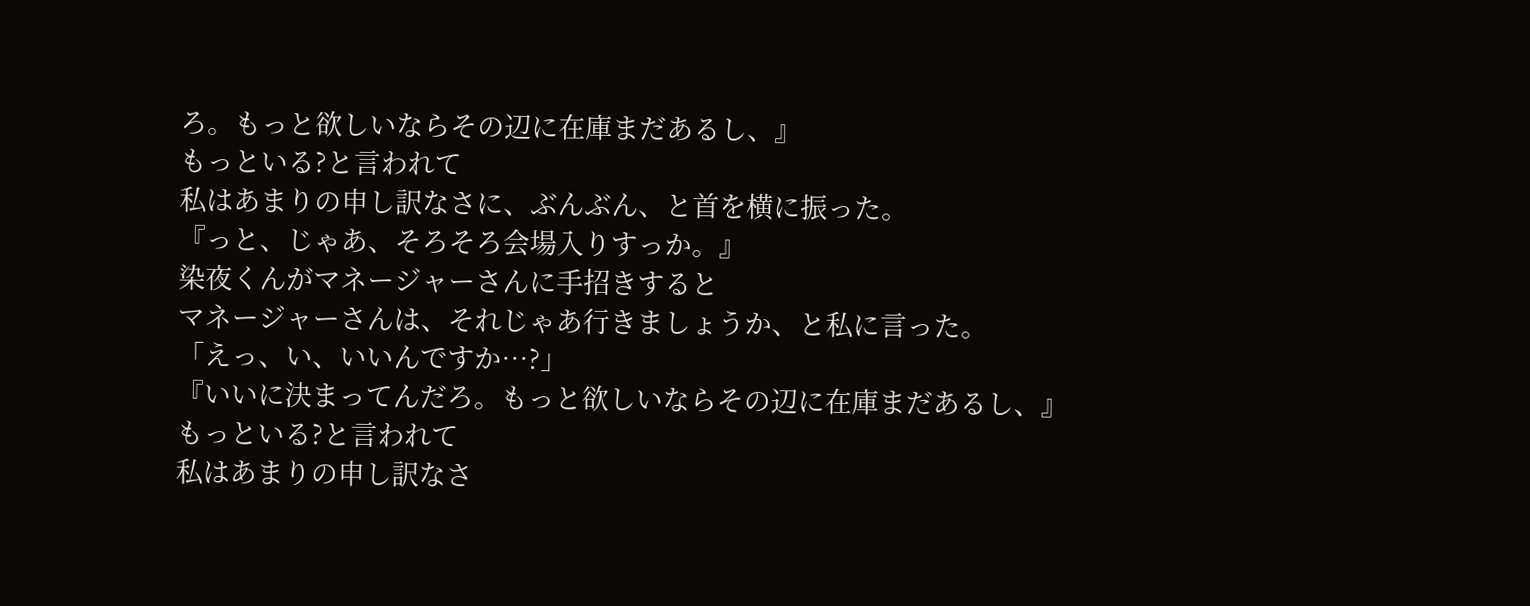ろ。もっと欲しいならその辺に在庫まだあるし、』
もっといる?と言われて
私はあまりの申し訳なさに、ぶんぶん、と首を横に振った。
『っと、じゃあ、そろそろ会場入りすっか。』
染夜くんがマネージャーさんに手招きすると
マネージャーさんは、それじゃあ行きましょうか、と私に言った。
「えっ、い、いいんですか…?」
『いいに決まってんだろ。もっと欲しいならその辺に在庫まだあるし、』
もっといる?と言われて
私はあまりの申し訳なさ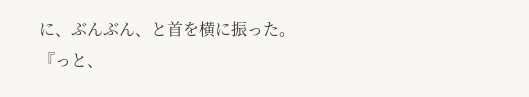に、ぶんぶん、と首を横に振った。
『っと、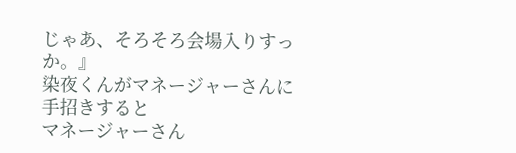じゃあ、そろそろ会場入りすっか。』
染夜くんがマネージャーさんに手招きすると
マネージャーさん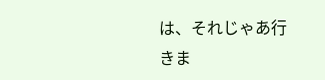は、それじゃあ行きま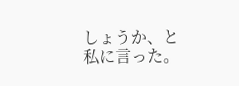しょうか、と私に言った。